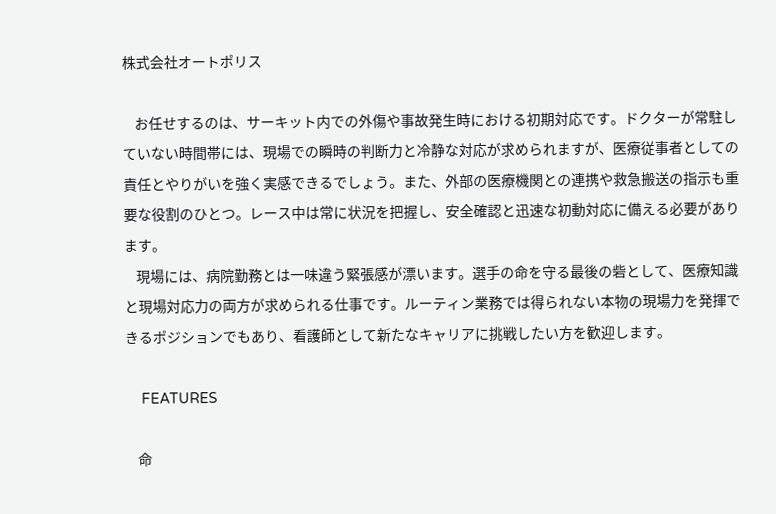株式会社オートポリス

    お任せするのは、サーキット内での外傷や事故発生時における初期対応です。ドクターが常駐していない時間帯には、現場での瞬時の判断力と冷静な対応が求められますが、医療従事者としての責任とやりがいを強く実感できるでしょう。また、外部の医療機関との連携や救急搬送の指示も重要な役割のひとつ。レース中は常に状況を把握し、安全確認と迅速な初動対応に備える必要があります。
    現場には、病院勤務とは一味違う緊張感が漂います。選手の命を守る最後の砦として、医療知識と現場対応力の両方が求められる仕事です。ルーティン業務では得られない本物の現場力を発揮できるポジションでもあり、看護師として新たなキャリアに挑戦したい方を歓迎します。

    FEATURES

    命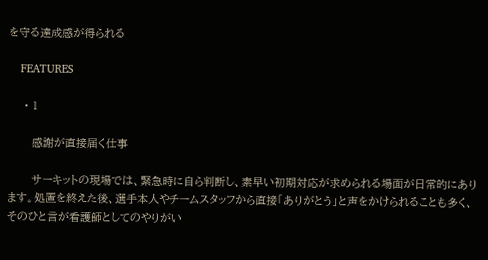を守る達成感が得られる

    FEATURES

    • 1

      感謝が直接届く仕事

      サーキットの現場では、緊急時に自ら判断し、素早い初期対応が求められる場面が日常的にあります。処置を終えた後、選手本人やチームスタッフから直接「ありがとう」と声をかけられることも多く、そのひと言が看護師としてのやりがい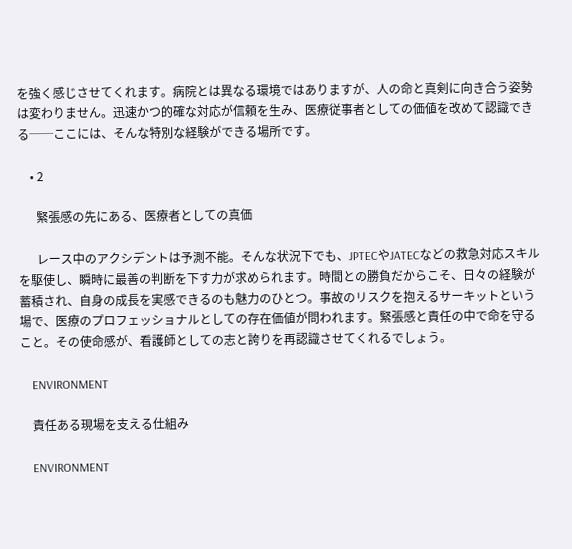を強く感じさせてくれます。病院とは異なる環境ではありますが、人の命と真剣に向き合う姿勢は変わりません。迅速かつ的確な対応が信頼を生み、医療従事者としての価値を改めて認識できる──ここには、そんな特別な経験ができる場所です。

    • 2

      緊張感の先にある、医療者としての真価

      レース中のアクシデントは予測不能。そんな状況下でも、JPTECやJATECなどの救急対応スキルを駆使し、瞬時に最善の判断を下す力が求められます。時間との勝負だからこそ、日々の経験が蓄積され、自身の成長を実感できるのも魅力のひとつ。事故のリスクを抱えるサーキットという場で、医療のプロフェッショナルとしての存在価値が問われます。緊張感と責任の中で命を守ること。その使命感が、看護師としての志と誇りを再認識させてくれるでしょう。

    ENVIRONMENT

    責任ある現場を支える仕組み

    ENVIRONMENT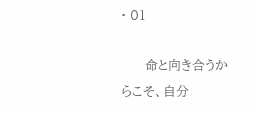• 01

      命と向き合うからこそ、自分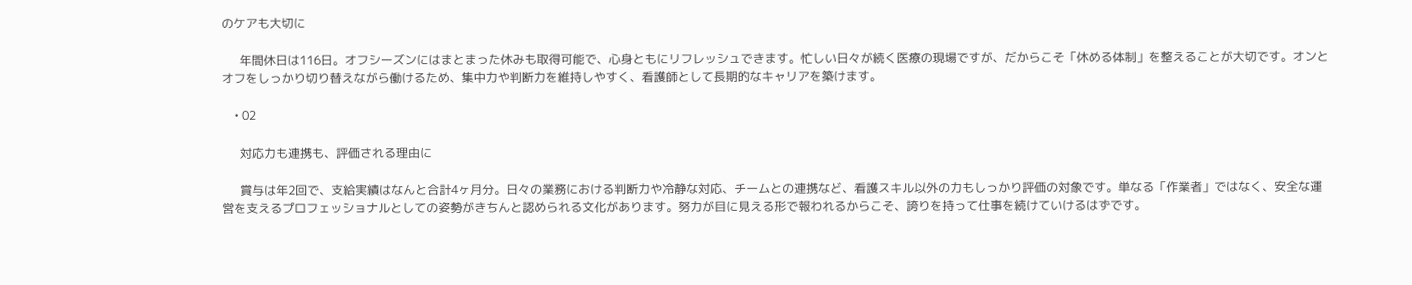のケアも大切に

      年間休日は116日。オフシーズンにはまとまった休みも取得可能で、心身ともにリフレッシュできます。忙しい日々が続く医療の現場ですが、だからこそ「休める体制」を整えることが大切です。オンとオフをしっかり切り替えながら働けるため、集中力や判断力を維持しやすく、看護師として長期的なキャリアを築けます。

    • 02

      対応力も連携も、評価される理由に

      賞与は年2回で、支給実績はなんと合計4ヶ月分。日々の業務における判断力や冷静な対応、チームとの連携など、看護スキル以外の力もしっかり評価の対象です。単なる「作業者」ではなく、安全な運営を支えるプロフェッショナルとしての姿勢がきちんと認められる文化があります。努力が目に見える形で報われるからこそ、誇りを持って仕事を続けていけるはずです。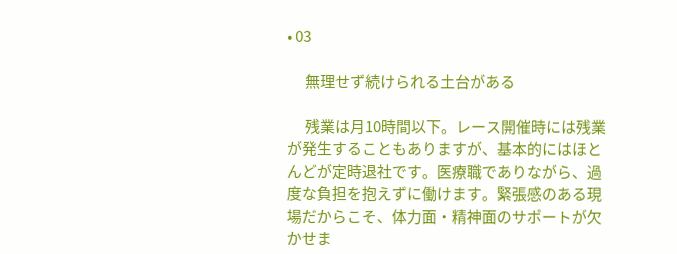• 03

      無理せず続けられる土台がある

      残業は月10時間以下。レース開催時には残業が発生することもありますが、基本的にはほとんどが定時退社です。医療職でありながら、過度な負担を抱えずに働けます。緊張感のある現場だからこそ、体力面・精神面のサポートが欠かせま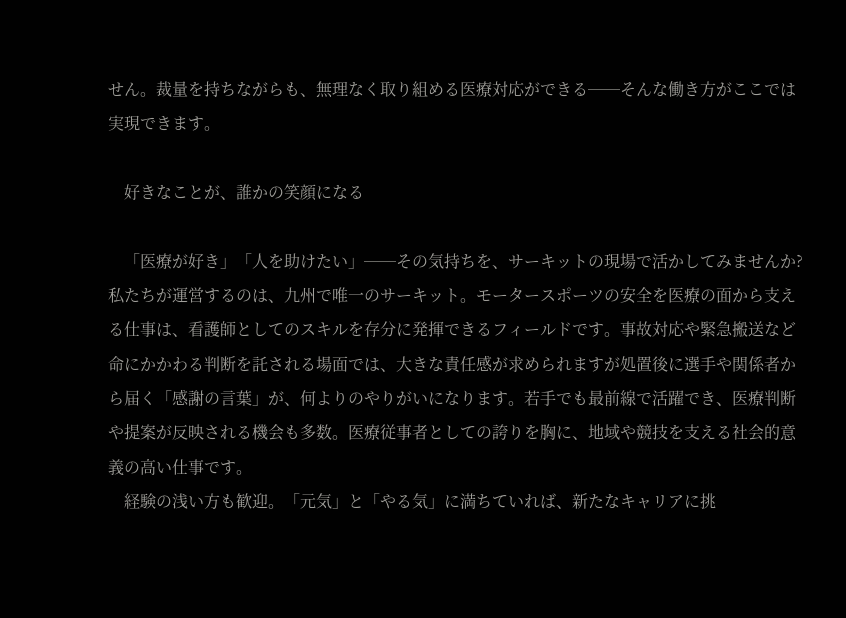せん。裁量を持ちながらも、無理なく取り組める医療対応ができる──そんな働き方がここでは実現できます。

    好きなことが、誰かの笑顔になる

    「医療が好き」「人を助けたい」──その気持ちを、サーキットの現場で活かしてみませんか?私たちが運営するのは、九州で唯一のサーキット。モータースポーツの安全を医療の面から支える仕事は、看護師としてのスキルを存分に発揮できるフィールドです。事故対応や緊急搬送など命にかかわる判断を託される場面では、大きな責任感が求められますが処置後に選手や関係者から届く「感謝の言葉」が、何よりのやりがいになります。若手でも最前線で活躍でき、医療判断や提案が反映される機会も多数。医療従事者としての誇りを胸に、地域や競技を支える社会的意義の高い仕事です。
    経験の浅い方も歓迎。「元気」と「やる気」に満ちていれば、新たなキャリアに挑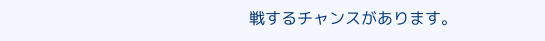戦するチャンスがあります。